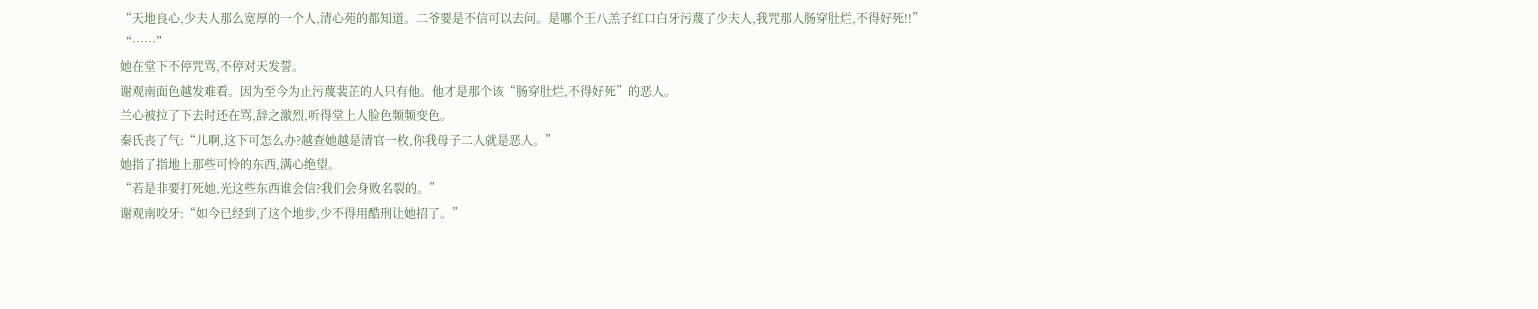“天地良心,少夫人那么宽厚的一个人,清心苑的都知道。二爷要是不信可以去问。是哪个王八羔子红口白牙污蔑了少夫人,我咒那人肠穿肚烂,不得好死!!”
“……”
她在堂下不停咒骂,不停对天发誓。
谢观南面色越发难看。因为至今为止污蔑裴芷的人只有他。他才是那个该“肠穿肚烂,不得好死”的恶人。
兰心被拉了下去时还在骂,辞之激烈,听得堂上人脸色频频变色。
秦氏丧了气:“儿啊,这下可怎么办?越查她越是清官一枚,你我母子二人就是恶人。”
她指了指地上那些可怜的东西,满心绝望。
“若是非要打死她,光这些东西谁会信?我们会身败名裂的。”
谢观南咬牙:“如今已经到了这个地步,少不得用酷刑让她招了。”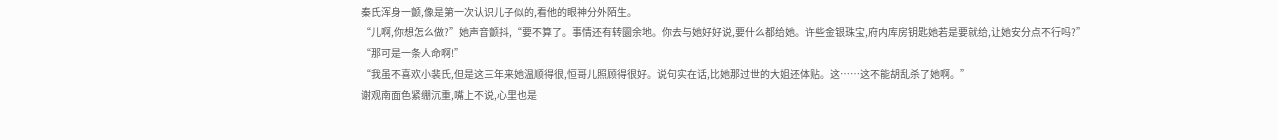秦氏浑身一颤,像是第一次认识儿子似的,看他的眼神分外陌生。
“儿啊,你想怎么做?”她声音颤抖,“要不算了。事情还有转圜余地。你去与她好好说,要什么都给她。许些金银珠宝,府内库房钥匙她若是要就给,让她安分点不行吗?”
“那可是一条人命啊!”
“我虽不喜欢小裴氏,但是这三年来她温顺得很,恒哥儿照顾得很好。说句实在话,比她那过世的大姐还体贴。这……这不能胡乱杀了她啊。”
谢观南面色紧绷沉重,嘴上不说,心里也是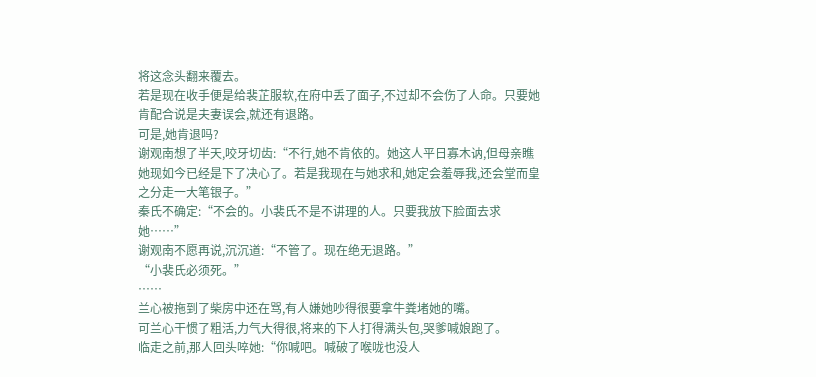将这念头翻来覆去。
若是现在收手便是给裴芷服软,在府中丢了面子,不过却不会伤了人命。只要她肯配合说是夫妻误会,就还有退路。
可是,她肯退吗?
谢观南想了半天,咬牙切齿:“不行,她不肯依的。她这人平日寡木讷,但母亲瞧她现如今已经是下了决心了。若是我现在与她求和,她定会羞辱我,还会堂而皇之分走一大笔银子。”
秦氏不确定:“不会的。小裴氏不是不讲理的人。只要我放下脸面去求她……”
谢观南不愿再说,沉沉道:“不管了。现在绝无退路。”
“小裴氏必须死。”
……
兰心被拖到了柴房中还在骂,有人嫌她吵得很要拿牛粪堵她的嘴。
可兰心干惯了粗活,力气大得很,将来的下人打得满头包,哭爹喊娘跑了。
临走之前,那人回头啐她:“你喊吧。喊破了喉咙也没人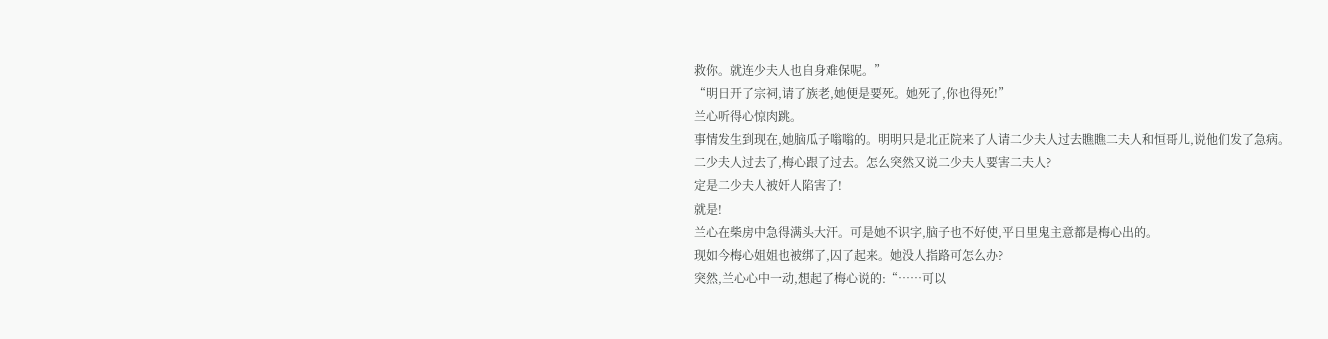救你。就连少夫人也自身难保呢。”
“明日开了宗祠,请了族老,她便是要死。她死了,你也得死!”
兰心听得心惊肉跳。
事情发生到现在,她脑瓜子嗡嗡的。明明只是北正院来了人请二少夫人过去瞧瞧二夫人和恒哥儿,说他们发了急病。
二少夫人过去了,梅心跟了过去。怎么突然又说二少夫人要害二夫人?
定是二少夫人被奸人陷害了!
就是!
兰心在柴房中急得满头大汗。可是她不识字,脑子也不好使,平日里鬼主意都是梅心出的。
现如今梅心姐姐也被绑了,囚了起来。她没人指路可怎么办?
突然,兰心心中一动,想起了梅心说的:“……可以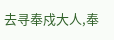去寻奉戍大人,奉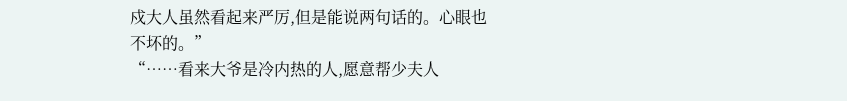戍大人虽然看起来严厉,但是能说两句话的。心眼也不坏的。”
“……看来大爷是冷内热的人,愿意帮少夫人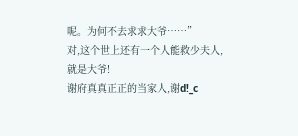呢。为何不去求求大爷……”
对,这个世上还有一个人能救少夫人,就是大爷!
谢府真真正正的当家人,谢d!_c